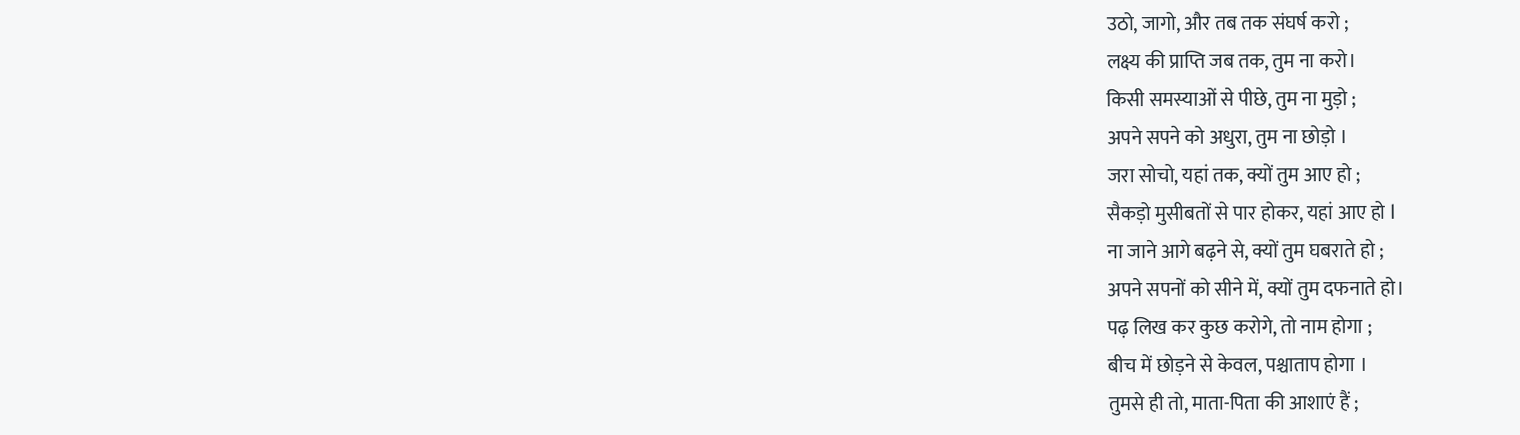उठो, जागो, और तब तक संघर्ष करो ;
लक्ष्य की प्राप्ति जब तक, तुम ना करो।
किसी समस्याओं से पीछे, तुम ना मुड़ो ;
अपने सपने को अधुरा, तुम ना छोड़ो ।
जरा सोचो, यहां तक, क्यों तुम आए हो ;
सैकड़ो मुसीबतों से पार होकर, यहां आए हो l
ना जाने आगे बढ़ने से, क्यों तुम घबराते हो ;
अपने सपनों को सीने में, क्यों तुम दफनाते हो।
पढ़ लिख कर कुछ करोगे, तो नाम होगा ;
बीच में छोड़ने से केवल, पश्चाताप होगा ।
तुमसे ही तो, माता-पिता की आशाएं हैं ;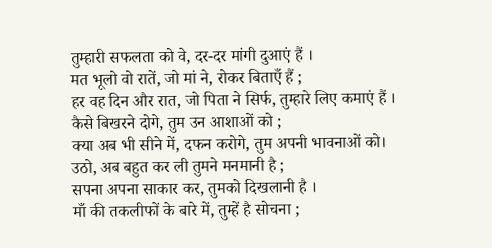तुम्हारी सफलता को वे, दर-दर मांगी दुआएं हैं ।
मत भूलो वो रातें, जो मां ने, रोकर बिताएँ हैं ;
हर वह दिन और रात, जो पिता ने सिर्फ, तुम्हारे लिए कमाएं हैं ।
कैसे बिखरने दोगे, तुम उन आशाओं को ;
क्या अब भी सीने में, दफन करोगे, तुम अपनी भावनाओं को।
उठो, अब बहुत कर ली तुमने मनमानी है ;
सपना अपना साकार कर, तुमको दिखलानी है ।
माँ की तकलीफों के बारे में, तुम्हें है सोचना ;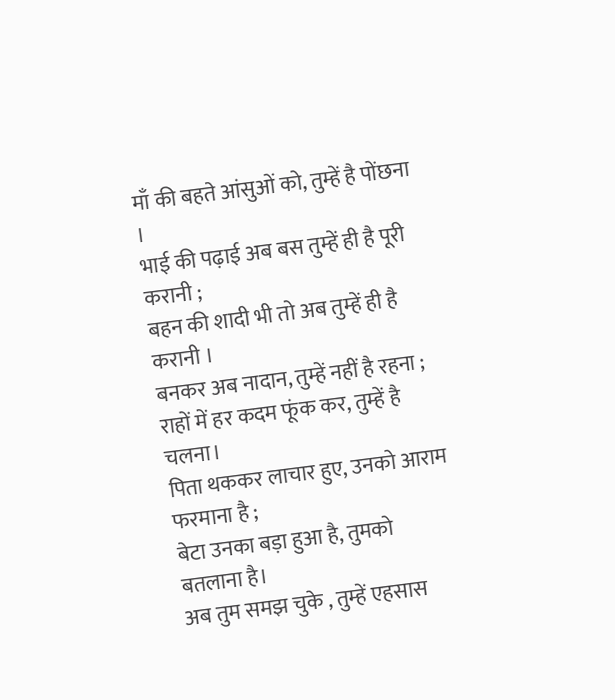माँ की बहते आंसुओं को, तुम्हें है पोंछना ।
भाई की पढ़ाई अब बस तुम्हें ही है पूरी करानी ;
बहन की शादी भी तो अब तुम्हें ही है करानी ।
बनकर अब नादान, तुम्हें नहीं है रहना ;
राहों में हर कदम फूंक कर, तुम्हें है चलना।
पिता थककर लाचार हुए, उनको आराम फरमाना है ;
बेटा उनका बड़ा हुआ है, तुमको बतलाना है।
अब तुम समझ चुके , तुम्हें एहसास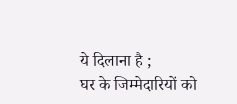ये दिलाना है ;
घर के जिम्मेदारियों को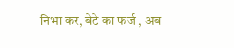निभा कर, बेटे का फर्ज , अब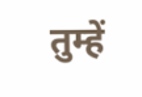तुम्हें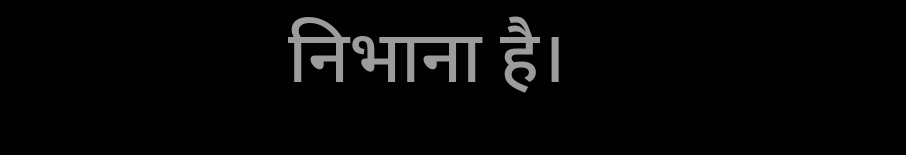निभाना है।